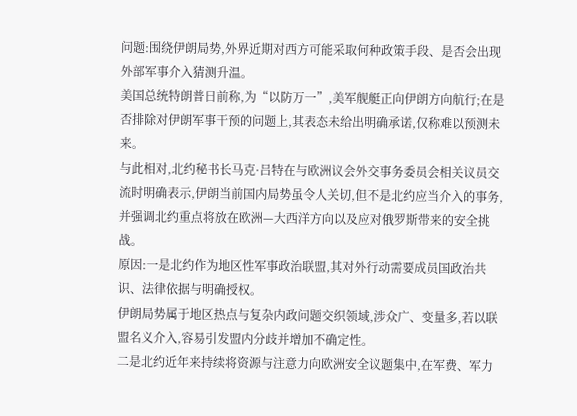问题:围绕伊朗局势,外界近期对西方可能采取何种政策手段、是否会出现外部军事介入猜测升温。
美国总统特朗普日前称,为“以防万一”,美军舰艇正向伊朗方向航行;在是否排除对伊朗军事干预的问题上,其表态未给出明确承诺,仅称难以预测未来。
与此相对,北约秘书长马克·吕特在与欧洲议会外交事务委员会相关议员交流时明确表示,伊朗当前国内局势虽令人关切,但不是北约应当介入的事务,并强调北约重点将放在欧洲—大西洋方向以及应对俄罗斯带来的安全挑战。
原因:一是北约作为地区性军事政治联盟,其对外行动需要成员国政治共识、法律依据与明确授权。
伊朗局势属于地区热点与复杂内政问题交织领域,涉众广、变量多,若以联盟名义介入,容易引发盟内分歧并增加不确定性。
二是北约近年来持续将资源与注意力向欧洲安全议题集中,在军费、军力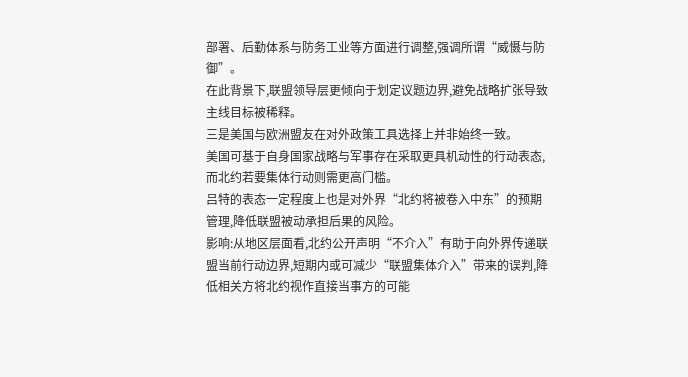部署、后勤体系与防务工业等方面进行调整,强调所谓“威慑与防御”。
在此背景下,联盟领导层更倾向于划定议题边界,避免战略扩张导致主线目标被稀释。
三是美国与欧洲盟友在对外政策工具选择上并非始终一致。
美国可基于自身国家战略与军事存在采取更具机动性的行动表态,而北约若要集体行动则需更高门槛。
吕特的表态一定程度上也是对外界“北约将被卷入中东”的预期管理,降低联盟被动承担后果的风险。
影响:从地区层面看,北约公开声明“不介入”有助于向外界传递联盟当前行动边界,短期内或可减少“联盟集体介入”带来的误判,降低相关方将北约视作直接当事方的可能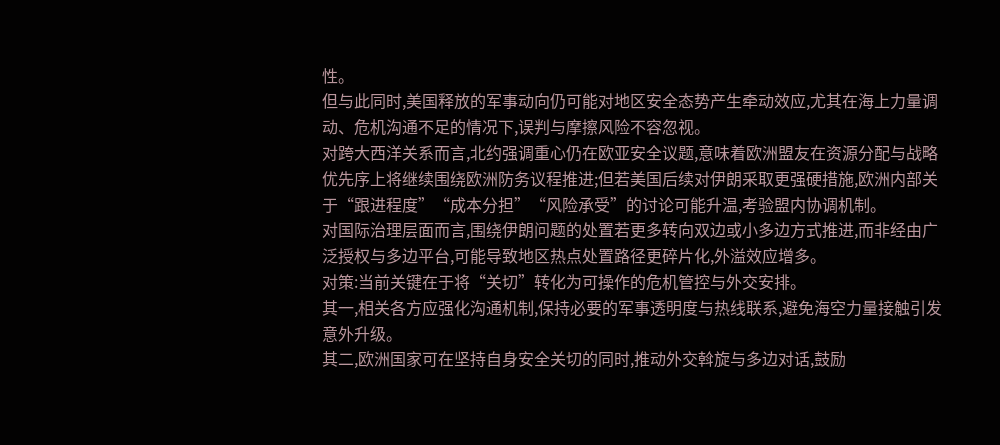性。
但与此同时,美国释放的军事动向仍可能对地区安全态势产生牵动效应,尤其在海上力量调动、危机沟通不足的情况下,误判与摩擦风险不容忽视。
对跨大西洋关系而言,北约强调重心仍在欧亚安全议题,意味着欧洲盟友在资源分配与战略优先序上将继续围绕欧洲防务议程推进;但若美国后续对伊朗采取更强硬措施,欧洲内部关于“跟进程度”“成本分担”“风险承受”的讨论可能升温,考验盟内协调机制。
对国际治理层面而言,围绕伊朗问题的处置若更多转向双边或小多边方式推进,而非经由广泛授权与多边平台,可能导致地区热点处置路径更碎片化,外溢效应增多。
对策:当前关键在于将“关切”转化为可操作的危机管控与外交安排。
其一,相关各方应强化沟通机制,保持必要的军事透明度与热线联系,避免海空力量接触引发意外升级。
其二,欧洲国家可在坚持自身安全关切的同时,推动外交斡旋与多边对话,鼓励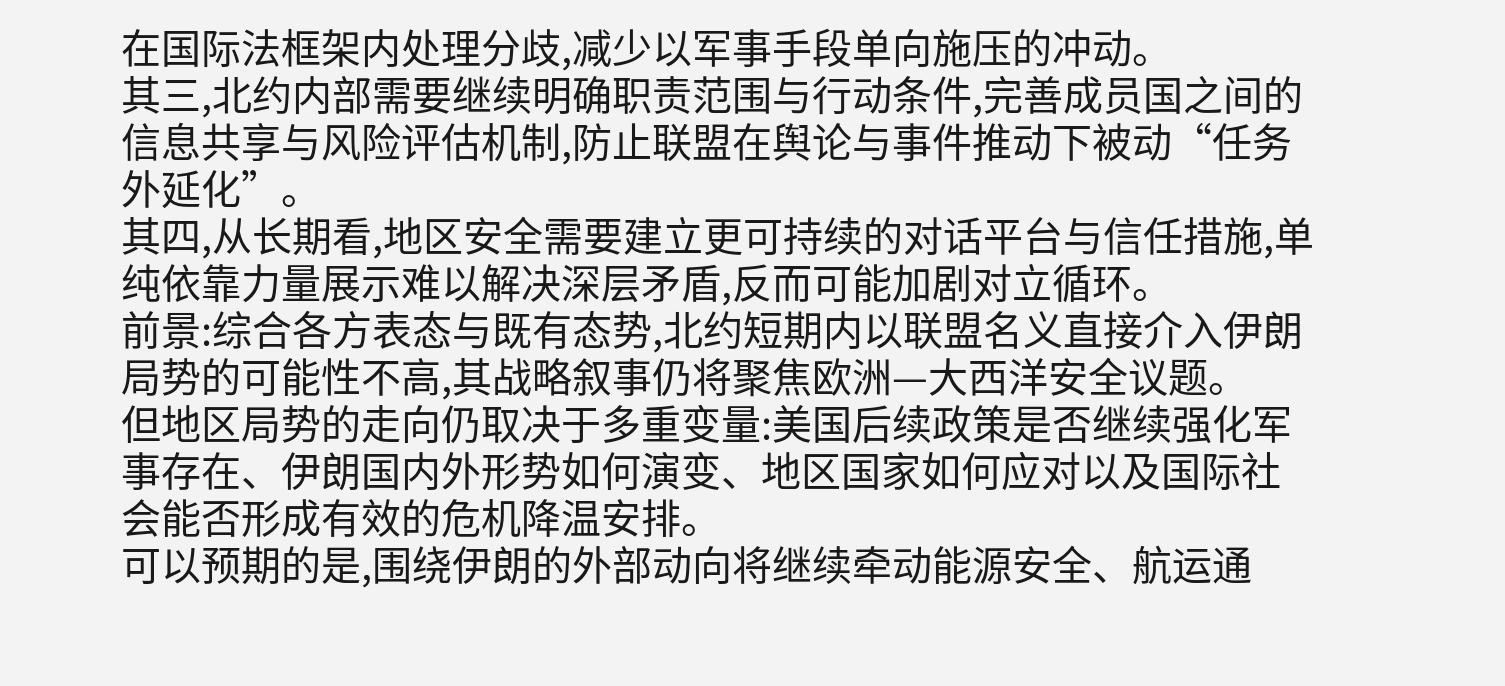在国际法框架内处理分歧,减少以军事手段单向施压的冲动。
其三,北约内部需要继续明确职责范围与行动条件,完善成员国之间的信息共享与风险评估机制,防止联盟在舆论与事件推动下被动“任务外延化”。
其四,从长期看,地区安全需要建立更可持续的对话平台与信任措施,单纯依靠力量展示难以解决深层矛盾,反而可能加剧对立循环。
前景:综合各方表态与既有态势,北约短期内以联盟名义直接介入伊朗局势的可能性不高,其战略叙事仍将聚焦欧洲—大西洋安全议题。
但地区局势的走向仍取决于多重变量:美国后续政策是否继续强化军事存在、伊朗国内外形势如何演变、地区国家如何应对以及国际社会能否形成有效的危机降温安排。
可以预期的是,围绕伊朗的外部动向将继续牵动能源安全、航运通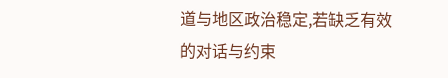道与地区政治稳定,若缺乏有效的对话与约束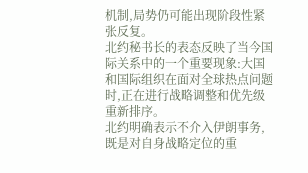机制,局势仍可能出现阶段性紧张反复。
北约秘书长的表态反映了当今国际关系中的一个重要现象:大国和国际组织在面对全球热点问题时,正在进行战略调整和优先级重新排序。
北约明确表示不介入伊朗事务,既是对自身战略定位的重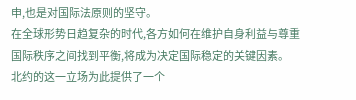申,也是对国际法原则的坚守。
在全球形势日趋复杂的时代,各方如何在维护自身利益与尊重国际秩序之间找到平衡,将成为决定国际稳定的关键因素。
北约的这一立场为此提供了一个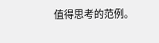值得思考的范例。